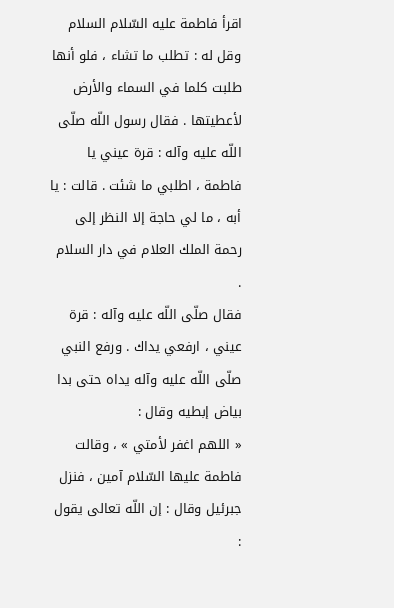اقرأ فاطمة عليه السّلام السلام وقل له : تطلب ما تشاء ، فلو أنها طلبت كلما في السماء والأرض لأعطيتها . فقال رسول اللّه صلّى اللّه عليه وآله : قرة عيني يا فاطمة ، اطلبي ما شئت . قالت : يا أبه ، ما لي حاجة إلا النظر إلى رحمة الملك العلام في دار السلام .
فقال صلّى اللّه عليه وآله : قرة عيني ، ارفعي يداك . ورفع النبي صلّى اللّه عليه وآله يداه حتى بدا بياض إبطيه وقال :
« اللهم اغفر لأمتي » ، وقالت فاطمة عليها السّلام آمين ، فنزل جبرئيل وقال : إن اللّه تعالى يقول :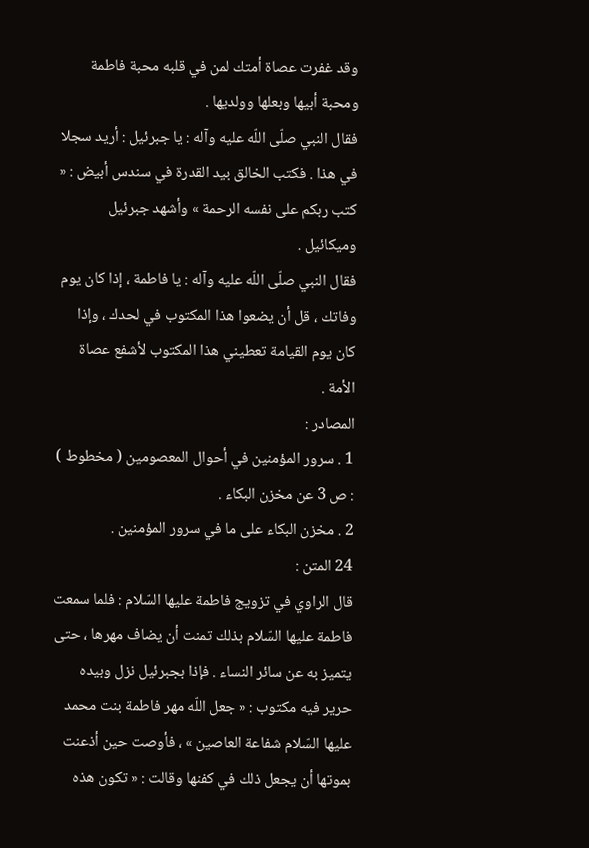وقد غفرت عصاة أمتك لمن في قلبه محبة فاطمة ومحبة أبيها وبعلها وولديها .
فقال النبي صلّى اللّه عليه وآله : يا جبرئيل : أريد سجلا في هذا . فكتب الخالق بيد القدرة في سندس أبيض : « كتب ربكم على نفسه الرحمة » وأشهد جبرئيل وميكائيل .
فقال النبي صلّى اللّه عليه وآله : يا فاطمة ، إذا كان يوم وفاتك ، قل أن يضعوا هذا المكتوب في لحدك ، وإذا كان يوم القيامة تعطيني هذا المكتوب لأشفع عصاة الأمة .
المصادر :
1 . سرور المؤمنين في أحوال المعصومين ( مخطوط ) : ص 3 عن مخزن البكاء .
2 . مخزن البكاء على ما في سرور المؤمنين .
24 المتن :
قال الراوي في تزويج فاطمة عليها السّلام : فلما سمعت فاطمة عليها السّلام بذلك تمنت أن يضاف مهرها ، حتى يتميز به عن سائر النساء . فإذا بجبرئيل نزل وبيده حرير فيه مكتوب : « جعل اللّه مهر فاطمة بنت محمد عليها السّلام شفاعة العاصين » ، فأوصت حين أذعنت بموتها أن يجعل ذلك في كفنها وقالت : « تكون هذه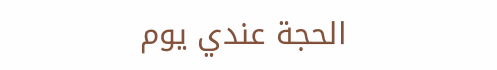الحجة عندي يوم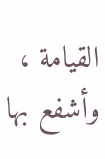القيامة ، وأشفع بها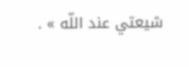شيعتي عند اللّه » .